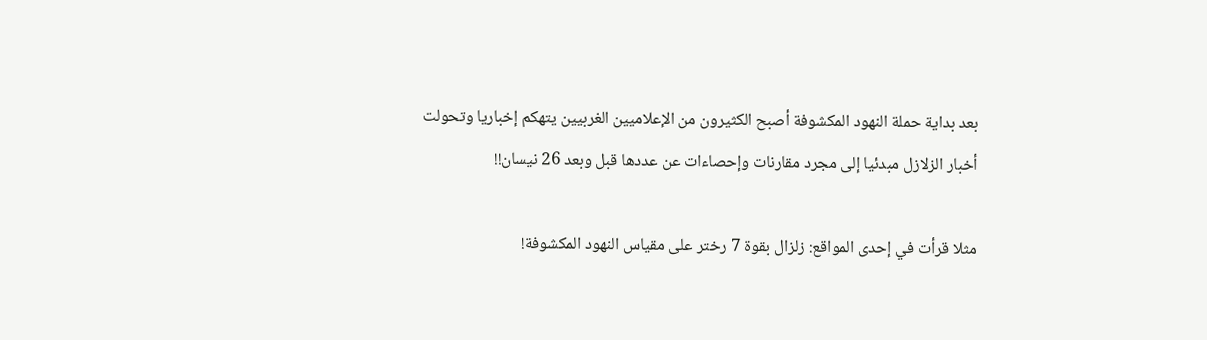بعد بداية حملة النهود المكشوفة أصبح الكثيرون من الإعلاميين الغربيين يتهكم إخباريا وتحولت أخبار الزلازل مبدئيا إلى مجرد مقارنات وإحصاءات عن عددها قبل وبعد 26 نيسان!!

مثلا قرأت في إحدى المواقع: زلزال بقوة 7 رختر على مقياس النهود المكشوفة!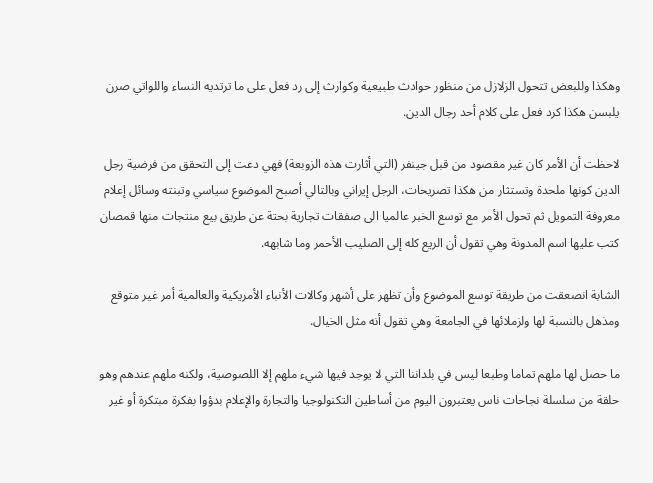وهكذا وللبعض تتحول الزلازل من منظور حوادث طبيعية وكوارث إلى رد فعل على ما ترتديه النساء واللواتي صرن يلبسن هكذا كرد فعل على كلام أحد رجال الدين.

لاحظت أن الأمر كان غير مقصود من قبل جينفر (التي أثارت هذه الزوبعة) فهي دعت إلى التحقق من فرضية رجل الدين كونها ملحدة وتستثار من هكذا تصريحات، الرجل إيراني وبالتالي أصبح الموضوع سياسي وتبنته وسائل إعلام معروفة التمويل ثم تحول الأمر مع توسع الخبر عالميا الى صفقات تجارية بحتة عن طريق بيع منتجات منها قمصان كتب عليها اسم المدونة وهي تقول أن الريع كله إلى الصليب الأحمر وما شابهه.

الشابة انصعقت من طريقة توسع الموضوع وأن تظهر على أشهر وكالات الأنباء الأمريكية والعالمية أمر غير متوقع ومذهل بالنسبة لها ولزملائها في الجامعة وهي تقول أنه مثل الخيال.

ما حصل لها ملهم تماما وطبعا ليس في بلداننا التي لا يوجد فيها شيء ملهم إلا اللصوصية، ولكنه ملهم عندهم وهو حلقة من سلسلة نجاحات ناس يعتبرون اليوم من أساطين التكنولوجيا والتجارة والإعلام بدؤوا بفكرة مبتكرة أو غير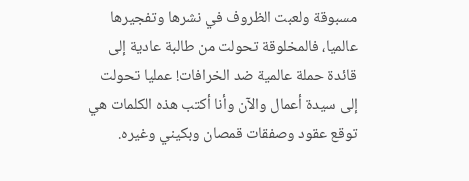مسبوقة ولعبت الظروف في نشرها وتفجيرها عالميا، فالمخلوقة تحولت من طالبة عادية إلى قائدة حملة عالمية ضد الخرافات! عمليا تحولت إلى سيدة أعمال والآن وأنا أكتب هذه الكلمات هي توقع عقود وصفقات قمصان وبكيني وغيره.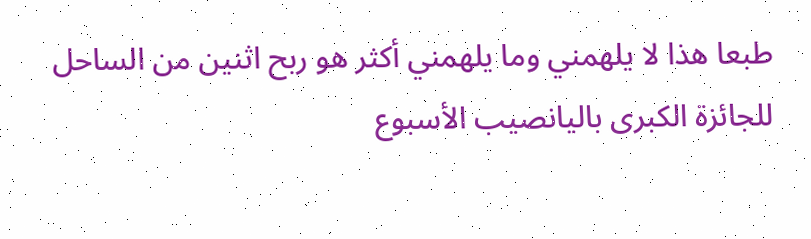طبعا هذا لا يلهمني وما يلهمني أكثر هو ربح اثنين من الساحل للجائزة الكبرى باليانصيب الأسبوع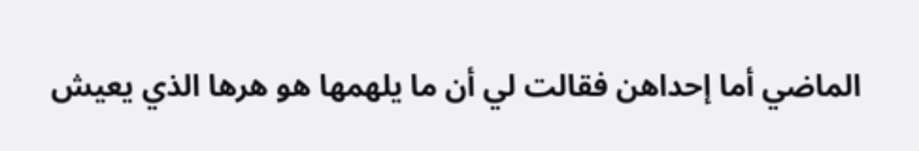الماضي أما إحداهن فقالت لي أن ما يلهمها هو هرها الذي يعيش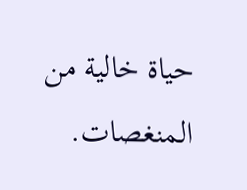حياة خالية من المنغصات.